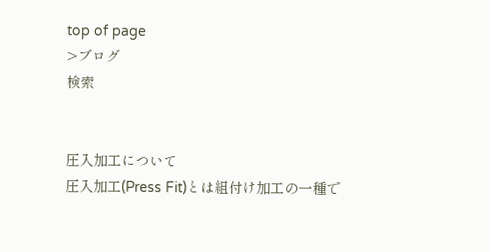top of page
>ブログ
検索


圧入加工について
圧入加工(Press Fit)とは組付け加工の一種で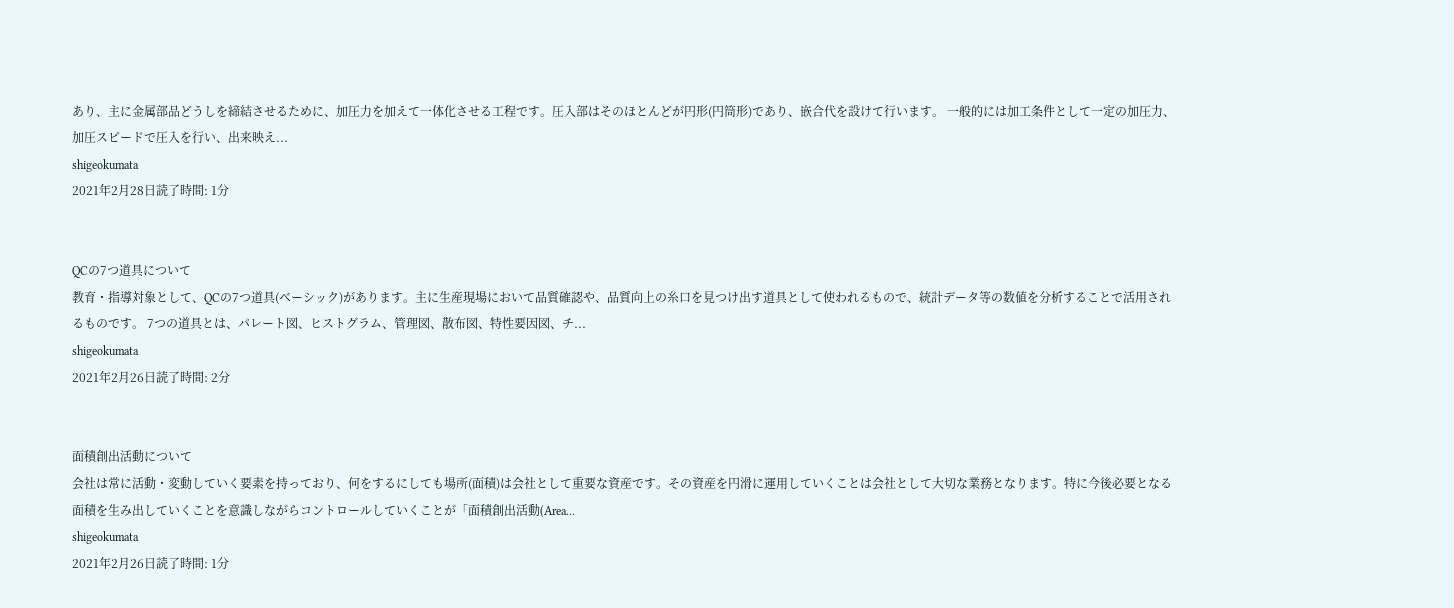あり、主に金属部品どうしを締結させるために、加圧力を加えて一体化させる工程です。圧入部はそのほとんどが円形(円筒形)であり、嵌合代を設けて行います。 一般的には加工条件として一定の加圧力、加圧スピードで圧入を行い、出来映え...
shigeokumata
2021年2月28日読了時間: 1分


QCの7つ道具について
教育・指導対象として、QCの7つ道具(ベーシック)があります。主に生産現場において品質確認や、品質向上の糸口を見つけ出す道具として使われるもので、統計データ等の数値を分析することで活用されるものです。 7つの道具とは、パレート図、ヒストグラム、管理図、散布図、特性要因図、チ...
shigeokumata
2021年2月26日読了時間: 2分


面積創出活動について
会社は常に活動・変動していく要素を持っており、何をするにしても場所(面積)は会社として重要な資産です。その資産を円滑に運用していくことは会社として大切な業務となります。特に今後必要となる面積を生み出していくことを意識しながらコントロールしていくことが「面積創出活動(Area...
shigeokumata
2021年2月26日読了時間: 1分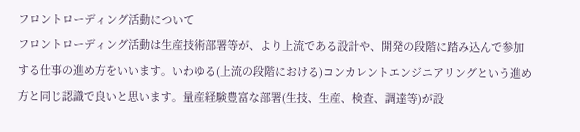フロントローディング活動について
フロントローディング活動は生産技術部署等が、より上流である設計や、開発の段階に踏み込んで参加する仕事の進め方をいいます。いわゆる(上流の段階における)コンカレントエンジニアリングという進め方と同じ認識で良いと思います。量産経験豊富な部署(生技、生産、検査、調達等)が設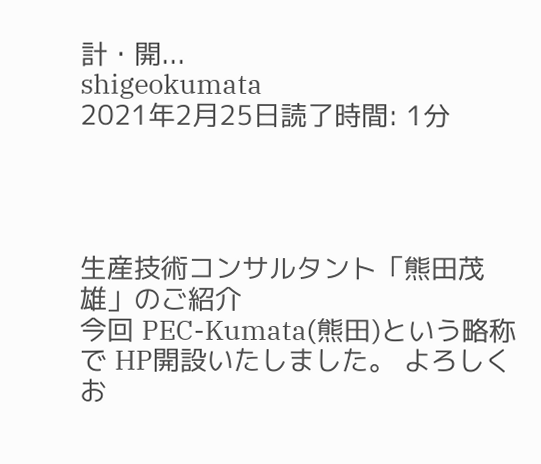計・開...
shigeokumata
2021年2月25日読了時間: 1分




生産技術コンサルタント「熊田茂雄」のご紹介
今回 PEC-Kumata(熊田)という略称で HP開設いたしました。 よろしくお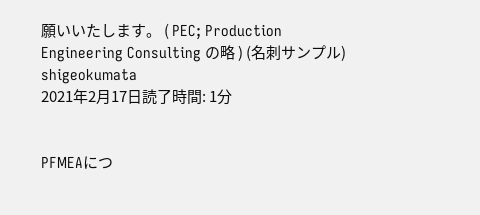願いいたします。 ( PEC; Production Engineering Consulting の略 ) (名刺サンプル)
shigeokumata
2021年2月17日読了時間: 1分


PFMEAにつ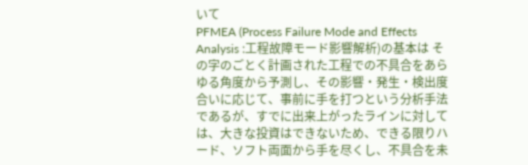いて
PFMEA (Process Failure Mode and Effects Analysis :工程故障モード影響解析)の基本は その字のごとく計画された工程での不具合をあらゆる角度から予測し、その影響・発生・検出度合いに応じて、事前に手を打つという分析手法であるが、すでに出来上がったラインに対しては、大きな投資はできないため、できる限りハード、ソフト両面から手を尽くし、不具合を未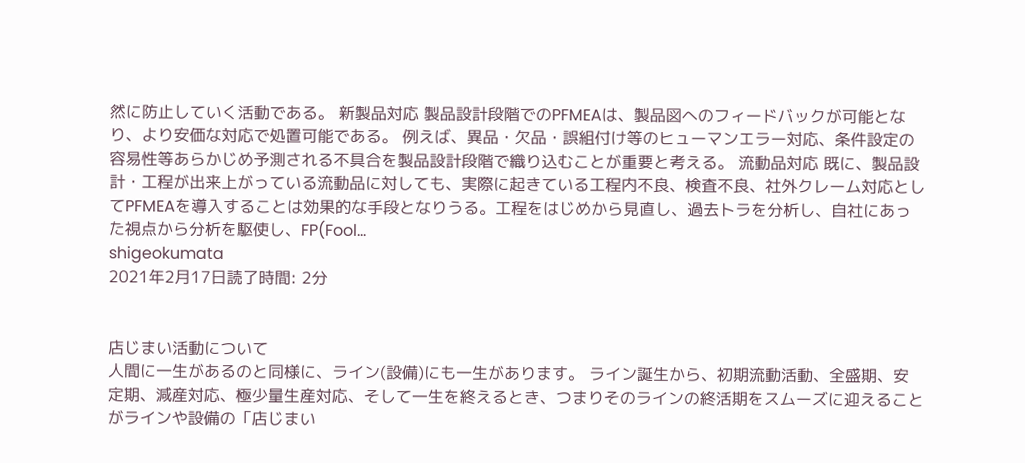然に防止していく活動である。 新製品対応 製品設計段階でのPFMEAは、製品図へのフィードバックが可能となり、より安価な対応で処置可能である。 例えば、異品・欠品・誤組付け等のヒューマンエラー対応、条件設定の容易性等あらかじめ予測される不具合を製品設計段階で織り込むことが重要と考える。 流動品対応 既に、製品設計・工程が出来上がっている流動品に対しても、実際に起きている工程内不良、検査不良、社外クレーム対応としてPFMEAを導入することは効果的な手段となりうる。工程をはじめから見直し、過去トラを分析し、自社にあった視点から分析を駆使し、FP(Fool...
shigeokumata
2021年2月17日読了時間: 2分


店じまい活動について
人間に一生があるのと同様に、ライン(設備)にも一生があります。 ライン誕生から、初期流動活動、全盛期、安定期、減産対応、極少量生産対応、そして一生を終えるとき、つまりそのラインの終活期をスムーズに迎えることがラインや設備の「店じまい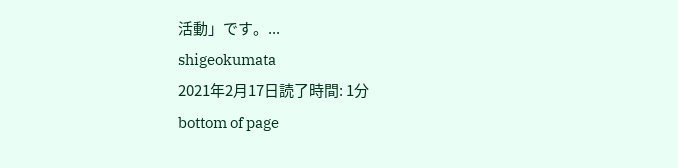活動」です。...
shigeokumata
2021年2月17日読了時間: 1分
bottom of page